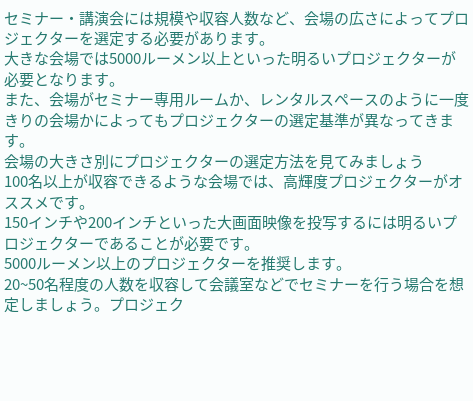セミナー・講演会には規模や収容人数など、会場の広さによってプロジェクターを選定する必要があります。
大きな会場では5000ルーメン以上といった明るいプロジェクターが必要となります。
また、会場がセミナー専用ルームか、レンタルスペースのように一度きりの会場かによってもプロジェクターの選定基準が異なってきます。
会場の大きさ別にプロジェクターの選定方法を見てみましょう
100名以上が収容できるような会場では、高輝度プロジェクターがオススメです。
150インチや200インチといった大画面映像を投写するには明るいプロジェクターであることが必要です。
5000ルーメン以上のプロジェクターを推奨します。
20~50名程度の人数を収容して会議室などでセミナーを行う場合を想定しましょう。プロジェク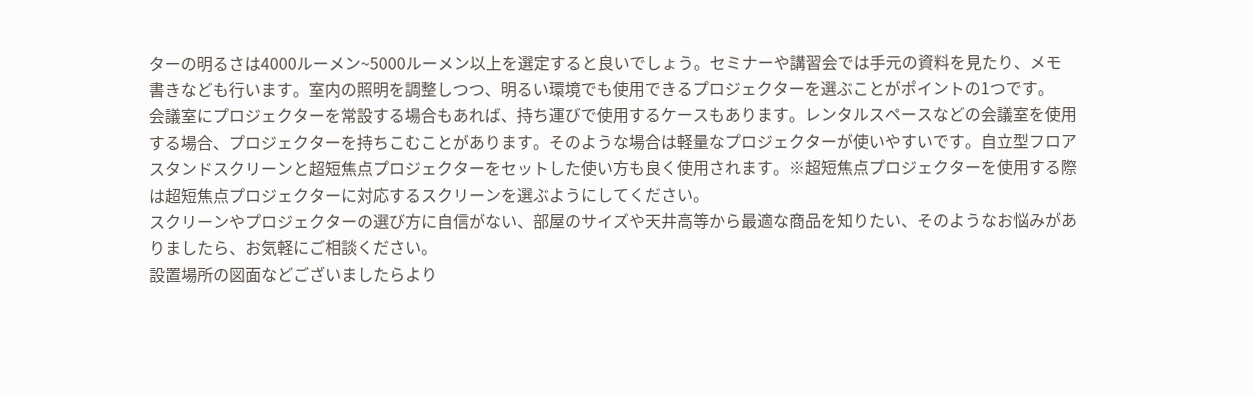ターの明るさは4000ルーメン~5000ルーメン以上を選定すると良いでしょう。セミナーや講習会では手元の資料を見たり、メモ書きなども行います。室内の照明を調整しつつ、明るい環境でも使用できるプロジェクターを選ぶことがポイントの1つです。
会議室にプロジェクターを常設する場合もあれば、持ち運びで使用するケースもあります。レンタルスペースなどの会議室を使用する場合、プロジェクターを持ちこむことがあります。そのような場合は軽量なプロジェクターが使いやすいです。自立型フロアスタンドスクリーンと超短焦点プロジェクターをセットした使い方も良く使用されます。※超短焦点プロジェクターを使用する際は超短焦点プロジェクターに対応するスクリーンを選ぶようにしてください。
スクリーンやプロジェクターの選び方に自信がない、部屋のサイズや天井高等から最適な商品を知りたい、そのようなお悩みがありましたら、お気軽にご相談ください。
設置場所の図面などございましたらより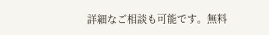詳細なご相談も可能です。無料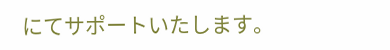にてサポートいたします。